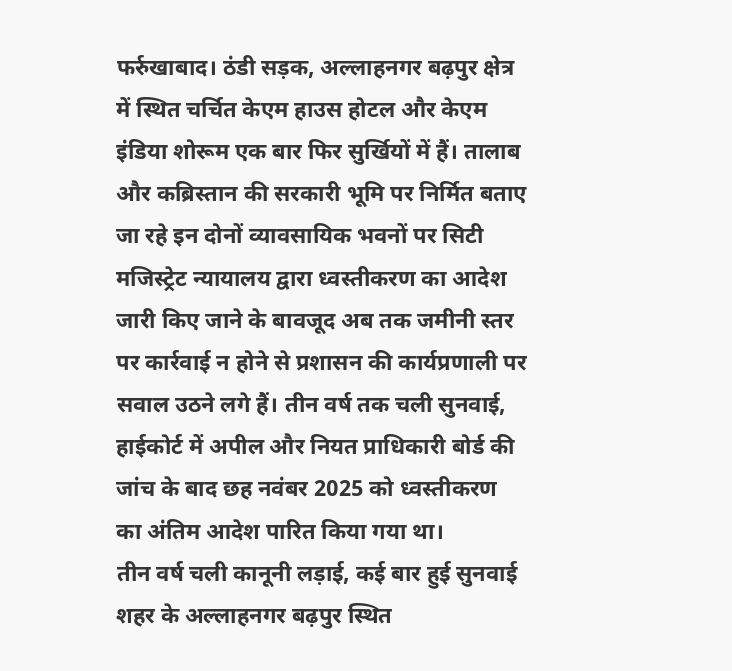फर्रुखाबाद। ठंडी सड़क, अल्लाहनगर बढ़पुर क्षेत्र में स्थित चर्चित केएम हाउस होटल और केएम इंडिया शोरूम एक बार फिर सुर्खियों में हैं। तालाब और कब्रिस्तान की सरकारी भूमि पर निर्मित बताए जा रहे इन दोनों व्यावसायिक भवनों पर सिटी मजिस्ट्रेट न्यायालय द्वारा ध्वस्तीकरण का आदेश जारी किए जाने के बावजूद अब तक जमीनी स्तर पर कार्रवाई न होने से प्रशासन की कार्यप्रणाली पर सवाल उठने लगे हैं। तीन वर्ष तक चली सुनवाई, हाईकोर्ट में अपील और नियत प्राधिकारी बोर्ड की जांच के बाद छह नवंबर 2025 को ध्वस्तीकरण का अंतिम आदेश पारित किया गया था।
तीन वर्ष चली कानूनी लड़ाई, कई बार हुई सुनवाई
शहर के अल्लाहनगर बढ़पुर स्थित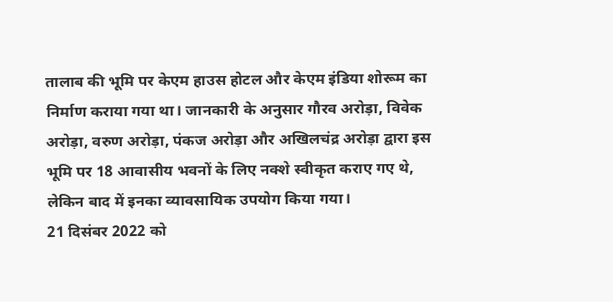तालाब की भूमि पर केएम हाउस होटल और केएम इंडिया शोरूम का निर्माण कराया गया था। जानकारी के अनुसार गौरव अरोड़ा, विवेक अरोड़ा, वरुण अरोड़ा, पंकज अरोड़ा और अखिलचंद्र अरोड़ा द्वारा इस भूमि पर 18 आवासीय भवनों के लिए नक्शे स्वीकृत कराए गए थे, लेकिन बाद में इनका व्यावसायिक उपयोग किया गया।
21 दिसंबर 2022 को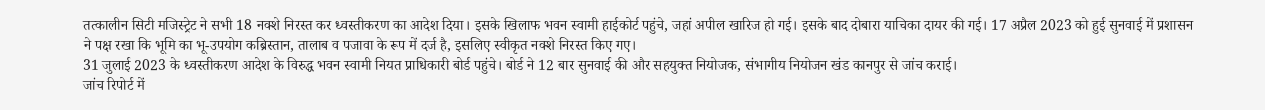तत्कालीन सिटी मजिस्ट्रेट ने सभी 18 नक्शे निरस्त कर ध्वस्तीकरण का आदेश दिया। इसके खिलाफ भवन स्वामी हाईकोर्ट पहुंचे, जहां अपील खारिज हो गई। इसके बाद दोबारा याचिका दायर की गई। 17 अप्रैल 2023 को हुई सुनवाई में प्रशासन ने पक्ष रखा कि भूमि का भू-उपयोग कब्रिस्तान, तालाब व पजावा के रूप में दर्ज है, इसलिए स्वीकृत नक्शे निरस्त किए गए।
31 जुलाई 2023 के ध्वस्तीकरण आदेश के विरुद्ध भवन स्वामी नियत प्राधिकारी बोर्ड पहुंचे। बोर्ड ने 12 बार सुनवाई की और सहयुक्त नियोजक, संभागीय नियोजन खंड कानपुर से जांच कराई।
जांच रिपोर्ट में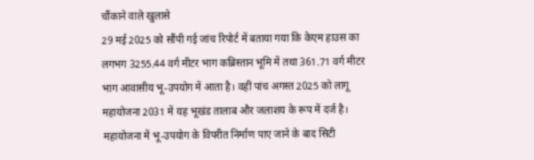चौंकाने वाले खुलासे
29 मई 2025 को सौंपी गई जांच रिपोर्ट में बताया गया कि केएम हाउस का लगभग 3255.44 वर्ग मीटर भाग कब्रिस्तान भूमि में तथा 361.71 वर्ग मीटर भाग आवासीय भू-उपयोग में आता है। वहीं पांच अगस्त 2025 को लागू महायोजना 2031 में यह भूखंड तालाब और जलाशय के रूप में दर्ज है।
महायोजना में भू-उपयोग के विपरीत निर्माण पाए जाने के बाद सिटी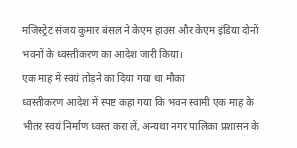मजिस्ट्रेट संजय कुमार बंसल ने केएम हाउस और केएम इंडिया दोनों भवनों के ध्वस्तीकरण का आदेश जारी किया।
एक माह में स्वयं तोड़ने का दिया गया था मौका
ध्वस्तीकरण आदेश में स्पष्ट कहा गया कि भवन स्वामी एक माह के भीतर स्वयं निर्माण ध्वस्त करा लें, अन्यथा नगर पालिका प्रशासन के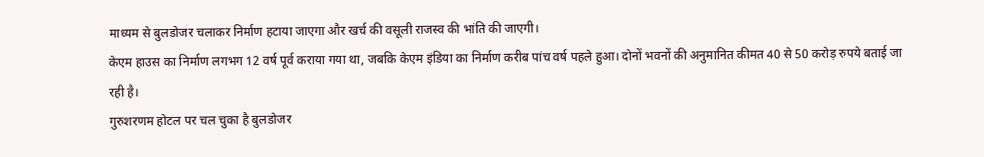माध्यम से बुलडोजर चलाकर निर्माण हटाया जाएगा और खर्च की वसूली राजस्व की भांति की जाएगी।
केएम हाउस का निर्माण लगभग 12 वर्ष पूर्व कराया गया था, जबकि केएम इंडिया का निर्माण करीब पांच वर्ष पहले हुआ। दोनों भवनों की अनुमानित कीमत 40 से 50 करोड़ रुपये बताई जा रही है।
गुरुशरणम होटल पर चल चुका है बुलडोजर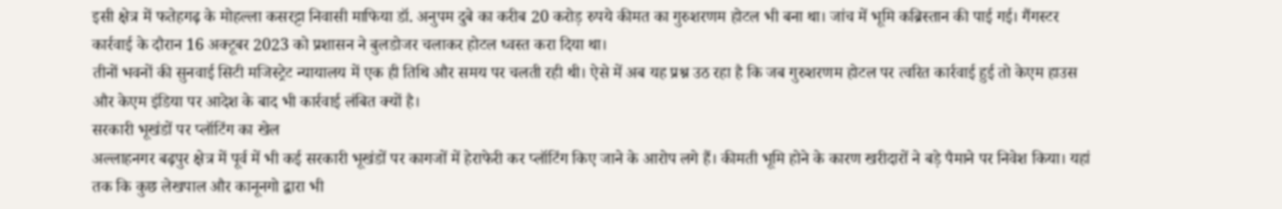इसी क्षेत्र में फतेहगढ़ के मोहल्ला कसरट्टा निवासी माफिया डॉ. अनुपम दुबे का करीब 20 करोड़ रुपये कीमत का गुरुशरणम होटल भी बना था। जांच में भूमि कब्रिस्तान की पाई गई। गैंगस्टर कार्रवाई के दौरान 16 अक्टूबर 2023 को प्रशासन ने बुलडोजर चलाकर होटल ध्वस्त करा दिया था।
तीनों भवनों की सुनवाई सिटी मजिस्ट्रेट न्यायालय में एक ही तिथि और समय पर चलती रही थी। ऐसे में अब यह प्रश्न उठ रहा है कि जब गुरुशरणम होटल पर त्वरित कार्रवाई हुई तो केएम हाउस और केएम इंडिया पर आदेश के बाद भी कार्रवाई लंबित क्यों है।
सरकारी भूखंडों पर प्लॉटिंग का खेल
अल्लाहनगर बढ़पुर क्षेत्र में पूर्व में भी कई सरकारी भूखंडों पर कागजों में हेराफेरी कर प्लॉटिंग किए जाने के आरोप लगे हैं। कीमती भूमि होने के कारण खरीदारों ने बड़े पैमाने पर निवेश किया। यहां तक कि कुछ लेखपाल और कानूनगो द्वारा भी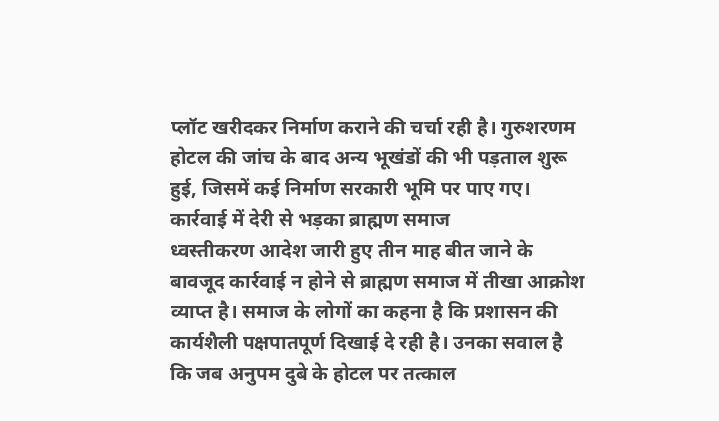प्लॉट खरीदकर निर्माण कराने की चर्चा रही है। गुरुशरणम होटल की जांच के बाद अन्य भूखंडों की भी पड़ताल शुरू हुई, जिसमें कई निर्माण सरकारी भूमि पर पाए गए।
कार्रवाई में देरी से भड़का ब्राह्मण समाज
ध्वस्तीकरण आदेश जारी हुए तीन माह बीत जाने के बावजूद कार्रवाई न होने से ब्राह्मण समाज में तीखा आक्रोश व्याप्त है। समाज के लोगों का कहना है कि प्रशासन की कार्यशैली पक्षपातपूर्ण दिखाई दे रही है। उनका सवाल है कि जब अनुपम दुबे के होटल पर तत्काल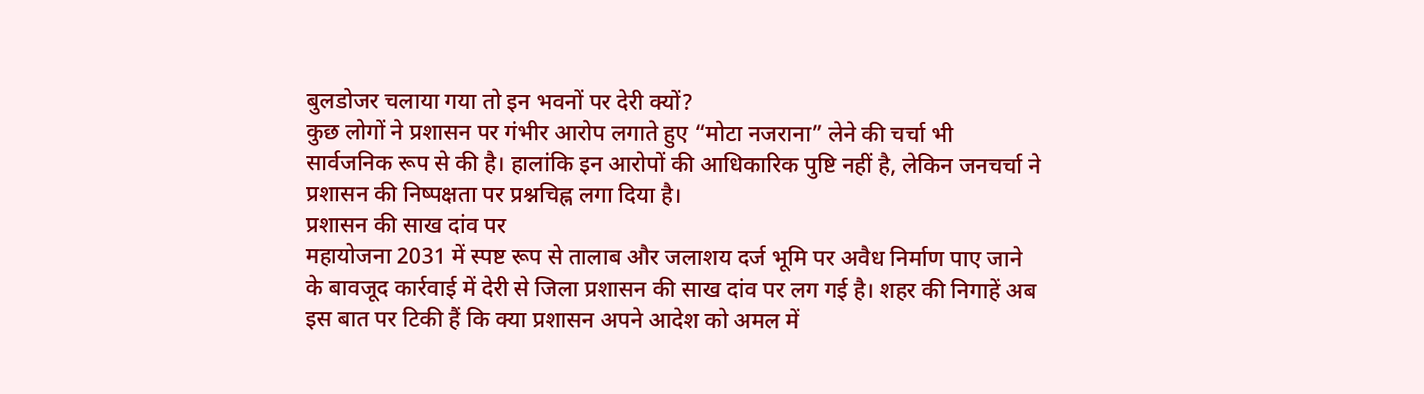बुलडोजर चलाया गया तो इन भवनों पर देरी क्यों?
कुछ लोगों ने प्रशासन पर गंभीर आरोप लगाते हुए “मोटा नजराना” लेने की चर्चा भी सार्वजनिक रूप से की है। हालांकि इन आरोपों की आधिकारिक पुष्टि नहीं है, लेकिन जनचर्चा ने प्रशासन की निष्पक्षता पर प्रश्नचिह्न लगा दिया है।
प्रशासन की साख दांव पर
महायोजना 2031 में स्पष्ट रूप से तालाब और जलाशय दर्ज भूमि पर अवैध निर्माण पाए जाने के बावजूद कार्रवाई में देरी से जिला प्रशासन की साख दांव पर लग गई है। शहर की निगाहें अब इस बात पर टिकी हैं कि क्या प्रशासन अपने आदेश को अमल में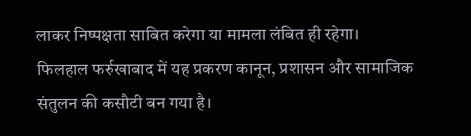लाकर निष्पक्षता साबित करेगा या मामला लंबित ही रहेगा।
फिलहाल फर्रुखाबाद में यह प्रकरण कानून, प्रशासन और सामाजिक संतुलन की कसौटी बन गया है।